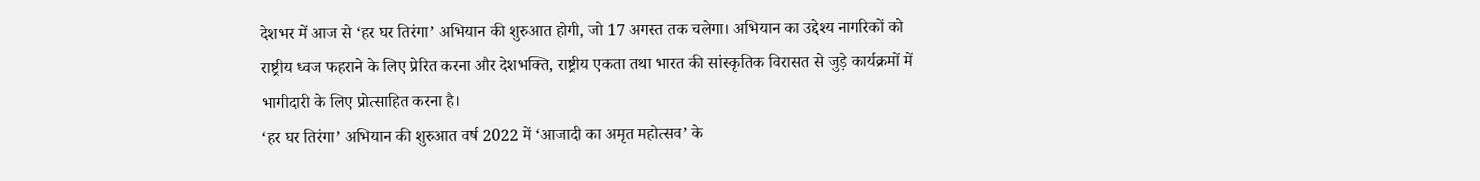देशभर में आज से ‘हर घर तिरंगा’ अभियान की शुरुआत होगी, जो 17 अगस्त तक चलेगा। अभियान का उद्देश्य नागरिकों को राष्ट्रीय ध्वज फहराने के लिए प्रेरित करना और देशभक्ति, राष्ट्रीय एकता तथा भारत की सांस्कृतिक विरासत से जुड़े कार्यक्रमों में भागीदारी के लिए प्रोत्साहित करना है।
‘हर घर तिरंगा’ अभियान की शुरुआत वर्ष 2022 में ‘आजादी का अमृत महोत्सव’ के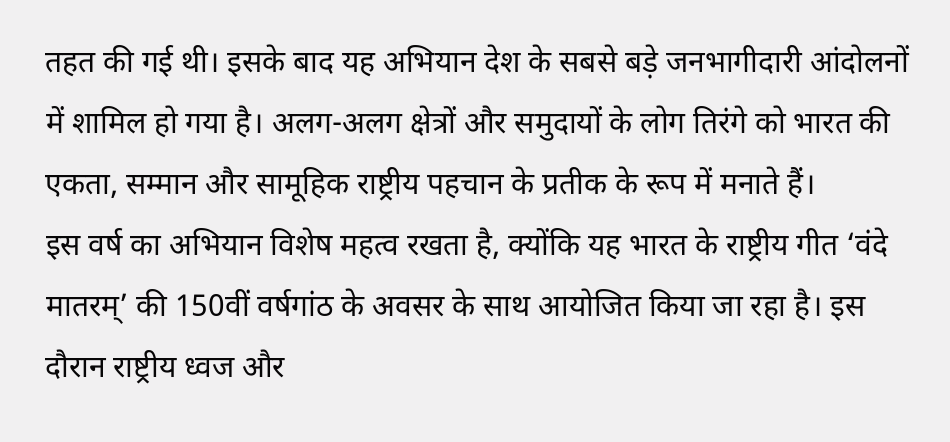तहत की गई थी। इसके बाद यह अभियान देश के सबसे बड़े जनभागीदारी आंदोलनों में शामिल हो गया है। अलग-अलग क्षेत्रों और समुदायों के लोग तिरंगे को भारत की एकता, सम्मान और सामूहिक राष्ट्रीय पहचान के प्रतीक के रूप में मनाते हैं।
इस वर्ष का अभियान विशेष महत्व रखता है, क्योंकि यह भारत के राष्ट्रीय गीत ‘वंदे मातरम्’ की 150वीं वर्षगांठ के अवसर के साथ आयोजित किया जा रहा है। इस दौरान राष्ट्रीय ध्वज और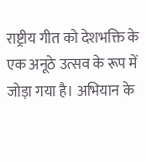राष्ट्रीय गीत को देशभक्ति के एक अनूठे उत्सव के रूप में जोड़ा गया है। अभियान के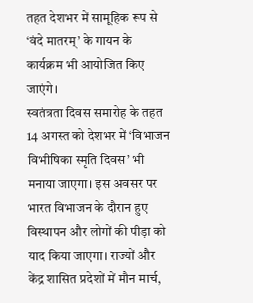तहत देशभर में सामूहिक रूप से ‘वंदे मातरम्’ के गायन के कार्यक्रम भी आयोजित किए जाएंगे।
स्वतंत्रता दिवस समारोह के तहत 14 अगस्त को देशभर में ‘विभाजन विभीषिका स्मृति दिवस’ भी मनाया जाएगा। इस अवसर पर भारत विभाजन के दौरान हुए विस्थापन और लोगों की पीड़ा को याद किया जाएगा। राज्यों और केंद्र शासित प्रदेशों में मौन मार्च,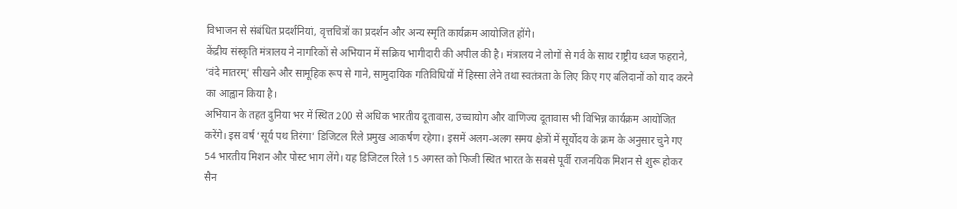विभाजन से संबंधित प्रदर्शनियां, वृत्तचित्रों का प्रदर्शन और अन्य स्मृति कार्यक्रम आयोजित होंगे।
केंद्रीय संस्कृति मंत्रालय ने नागरिकों से अभियान में सक्रिय भागीदारी की अपील की है। मंत्रालय ने लोगों से गर्व के साथ राष्ट्रीय ध्वज फहराने, ‘वंदे मातरम्’ सीखने और सामूहिक रूप से गाने, सामुदायिक गतिविधियों में हिस्सा लेने तथा स्वतंत्रता के लिए किए गए बलिदानों को याद करने का आह्वान किया है।
अभियान के तहत दुनिया भर में स्थित 200 से अधिक भारतीय दूतावास, उच्चायोग और वाणिज्य दूतावास भी विभिन्न कार्यक्रम आयोजित करेंगे। इस वर्ष ‘सूर्य पथ तिरंगा’ डिजिटल रिले प्रमुख आकर्षण रहेगा। इसमें अलग-अलग समय क्षेत्रों में सूर्योदय के क्रम के अनुसार चुने गए 54 भारतीय मिशन और पोस्ट भाग लेंगे। यह डिजिटल रिले 15 अगस्त को फिजी स्थित भारत के सबसे पूर्वी राजनयिक मिशन से शुरू होकर सैन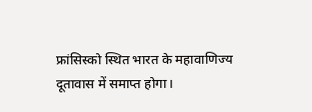फ्रांसिस्को स्थित भारत के महावाणिज्य दूतावास में समाप्त होगा।